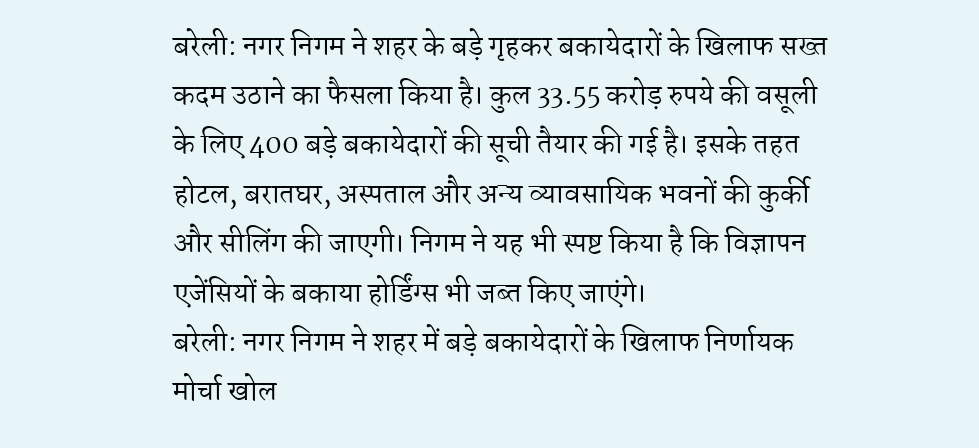बरेली: नगर निगम ने शहर के बड़े गृहकर बकायेदारों के खिलाफ सख्त कदम उठाने का फैसला किया है। कुल 33.55 करोड़ रुपये की वसूली के लिए 400 बड़े बकायेदारों की सूची तैयार की गई है। इसके तहत होटल, बरातघर, अस्पताल और अन्य व्यावसायिक भवनों की कुर्की और सीलिंग की जाएगी। निगम ने यह भी स्पष्ट किया है कि विज्ञापन एजेंसियों के बकाया होर्डिंग्स भी जब्त किए जाएंगे।
बरेली: नगर निगम ने शहर में बड़े बकायेदारों के खिलाफ निर्णायक मोर्चा खोल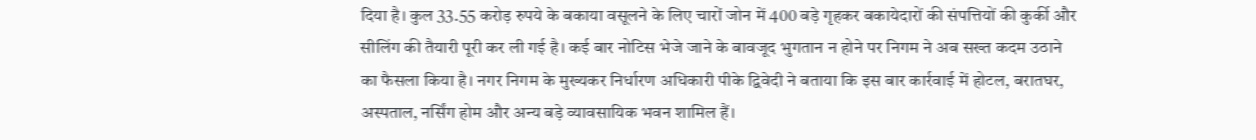दिया है। कुल 33.55 करोड़ रुपये के बकाया वसूलने के लिए चारों जोन में 400 बड़े गृहकर बकायेदारों की संपत्तियों की कुर्की और सीलिंग की तैयारी पूरी कर ली गई है। कई बार नोटिस भेजे जाने के बावजूद भुगतान न होने पर निगम ने अब सख्त कदम उठाने का फैसला किया है। नगर निगम के मुख्यकर निर्धारण अधिकारी पीके द्विवेदी ने बताया कि इस बार कार्रवाई में होटल, बरातघर, अस्पताल, नर्सिंग होम और अन्य बड़े व्यावसायिक भवन शामिल हैं।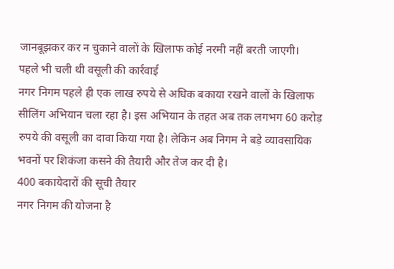जानबूझकर कर न चुकाने वालों के खिलाफ कोई नरमी नहीं बरती जाएगी।
पहले भी चली थी वसूली की कार्रवाई
नगर निगम पहले ही एक लाख रुपये से अधिक बकाया रखने वालों के खिलाफ सीलिंग अभियान चला रहा है। इस अभियान के तहत अब तक लगभग 60 करोड़ रुपये की वसूली का दावा किया गया है। लेकिन अब निगम ने बड़े व्यावसायिक भवनों पर शिकंजा कसने की तैयारी और तेज कर दी है।
400 बकायेदारों की सूची तैयार
नगर निगम की योजना है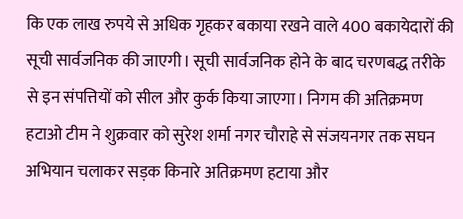कि एक लाख रुपये से अधिक गृहकर बकाया रखने वाले 400 बकायेदारों की सूची सार्वजनिक की जाएगी। सूची सार्वजनिक होने के बाद चरणबद्ध तरीके से इन संपत्तियों को सील और कुर्क किया जाएगा। निगम की अतिक्रमण हटाओ टीम ने शुक्रवार को सुरेश शर्मा नगर चौराहे से संजयनगर तक सघन अभियान चलाकर सड़क किनारे अतिक्रमण हटाया और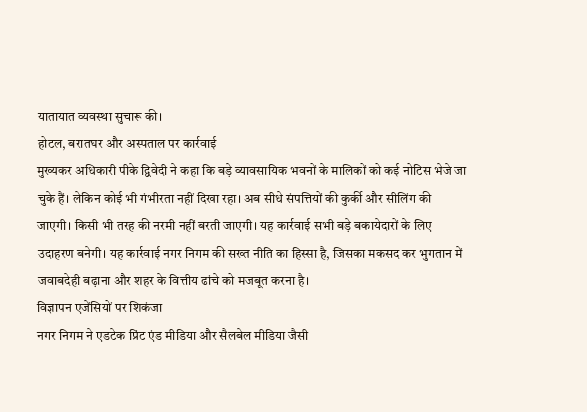यातायात व्यवस्था सुचारू की।
होटल, बरातघर और अस्पताल पर कार्रवाई
मुख्यकर अधिकारी पीके द्विवेदी ने कहा कि बड़े व्यावसायिक भवनों के मालिकों को कई नोटिस भेजे जा चुके हैं। लेकिन कोई भी गंभीरता नहीं दिखा रहा। अब सीधे संपत्तियों की कुर्की और सीलिंग की जाएगी। किसी भी तरह की नरमी नहीं बरती जाएगी। यह कार्रवाई सभी बड़े बकायेदारों के लिए उदाहरण बनेगी। यह कार्रवाई नगर निगम की सख्त नीति का हिस्सा है, जिसका मकसद कर भुगतान में जवाबदेही बढ़ाना और शहर के वित्तीय ढांचे को मजबूत करना है।
विज्ञापन एजेंसियों पर शिकंजा
नगर निगम ने एडटेक प्रिंट एंड मीडिया और सैलबेल मीडिया जैसी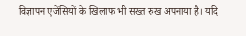विज्ञापन एजेंसियों के खिलाफ भी सख्त रुख अपनाया है। यदि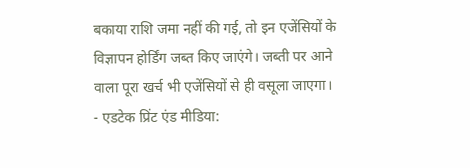बकाया राशि जमा नहीं की गई, तो इन एजेंसियों के विज्ञापन होर्डिंग जब्त किए जाएंगे। जब्ती पर आने वाला पूरा खर्च भी एजेंसियों से ही वसूला जाएगा।
- एडटेक प्रिंट एंड मीडिया: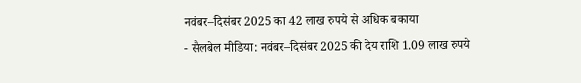नवंबर–दिसंबर 2025 का 42 लाख रुपये से अधिक बकाया
- सैलबेल मीडिया: नवंबर–दिसंबर 2025 की देय राशि 1.09 लाख रुपये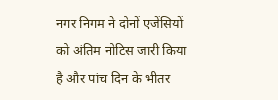नगर निगम ने दोनों एजेंसियों को अंतिम नोटिस जारी किया है और पांच दिन के भीतर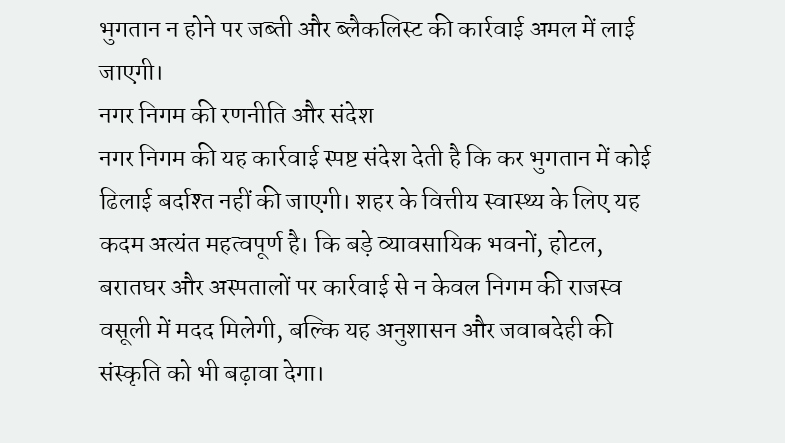भुगतान न होने पर जब्ती और ब्लैकलिस्ट की कार्रवाई अमल में लाई जाएगी।
नगर निगम की रणनीति और संदेश
नगर निगम की यह कार्रवाई स्पष्ट संदेश देती है कि कर भुगतान में कोई ढिलाई बर्दाश्त नहीं की जाएगी। शहर के वित्तीय स्वास्थ्य के लिए यह कदम अत्यंत महत्वपूर्ण है। कि बड़े व्यावसायिक भवनों, होटल, बरातघर और अस्पतालों पर कार्रवाई से न केवल निगम की राजस्व वसूली में मदद मिलेगी, बल्कि यह अनुशासन और जवाबदेही की संस्कृति को भी बढ़ावा देगा।